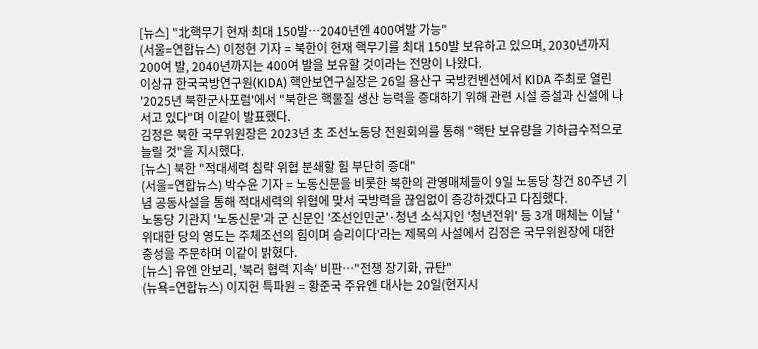[뉴스] "北핵무기 현재 최대 150발…2040년엔 400여발 가능"
(서울=연합뉴스) 이정현 기자 = 북한이 현재 핵무기를 최대 150발 보유하고 있으며, 2030년까지 200여 발, 2040년까지는 400여 발을 보유할 것이라는 전망이 나왔다.
이상규 한국국방연구원(KIDA) 핵안보연구실장은 26일 용산구 국방컨벤션에서 KIDA 주최로 열린 '2025년 북한군사포럼'에서 "북한은 핵물질 생산 능력을 증대하기 위해 관련 시설 증설과 신설에 나서고 있다"며 이같이 발표했다.
김정은 북한 국무위원장은 2023년 초 조선노동당 전원회의를 통해 "핵탄 보유량을 기하급수적으로 늘릴 것"을 지시했다.
[뉴스] 북한 "적대세력 침략 위협 분쇄할 힘 부단히 증대"
(서울=연합뉴스) 박수윤 기자 = 노동신문을 비롯한 북한의 관영매체들이 9일 노동당 창건 80주년 기념 공동사설을 통해 적대세력의 위협에 맞서 국방력을 끊임없이 증강하겠다고 다짐했다.
노동당 기관지 '노동신문'과 군 신문인 '조선인민군'·청년 소식지인 '청년전위' 등 3개 매체는 이날 '위대한 당의 영도는 주체조선의 힘이며 승리이다'라는 제목의 사설에서 김정은 국무위원장에 대한 충성을 주문하며 이같이 밝혔다.
[뉴스] 유엔 안보리, '북러 협력 지속' 비판…"전쟁 장기화, 규탄"
(뉴욕=연합뉴스) 이지헌 특파원 = 황준국 주유엔 대사는 20일(현지시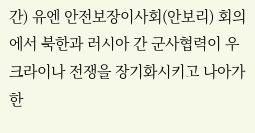간) 유엔 안전보장이사회(안보리) 회의에서 북한과 러시아 간 군사협력이 우크라이나 전쟁을 장기화시키고 나아가 한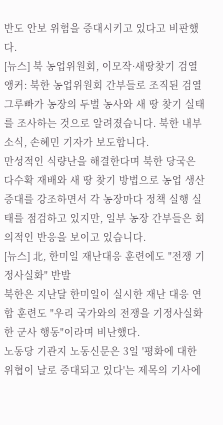반도 안보 위험을 증대시키고 있다고 비판했다.
[뉴스] 북 농업위원회, 이모작·새땅찾기 검열
앵커: 북한 농업위원회 간부들로 조직된 검열 그루빠가 농장의 두벌 농사와 새 땅 찾기 실태를 조사하는 것으로 알려졌습니다. 북한 내부소식, 손혜민 기자가 보도합니다.
만성적인 식량난을 해결한다며 북한 당국은 다수확 재배와 새 땅 찾기 방법으로 농업 생산 증대를 강조하면서 각 농장마다 정책 실행 실태를 점검하고 있지만, 일부 농장 간부들은 회의적인 반응을 보이고 있습니다.
[뉴스] 北, 한미일 재난대응 훈련에도 "전쟁 기정사실화" 반발
북한은 지난달 한미일이 실시한 재난 대응 연합 훈련도 "우리 국가와의 전쟁을 기정사실화한 군사 행동"이라며 비난했다.
노동당 기관지 노동신문은 3일 '평화에 대한 위협이 날로 증대되고 있다'는 제목의 기사에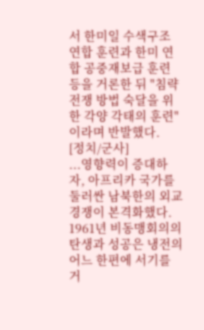서 한미일 수색구조 연합 훈련과 한미 연합 공중재보급 훈련 등을 거론한 뒤 "침략전쟁 방법 숙달을 위한 각양 각태의 훈련"이라며 반발했다.
[정치/군사]
...영향력이 증대하자, 아프리카 국가를 둘러싼 남북한의 외교경쟁이 본격화했다.
1961년 비동맹회의의 탄생과 성공은 냉전의 어느 한편에 서기를 거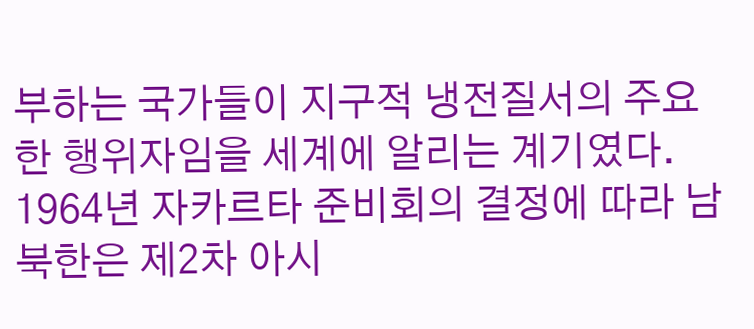부하는 국가들이 지구적 냉전질서의 주요한 행위자임을 세계에 알리는 계기였다. 1964년 자카르타 준비회의 결정에 따라 남북한은 제2차 아시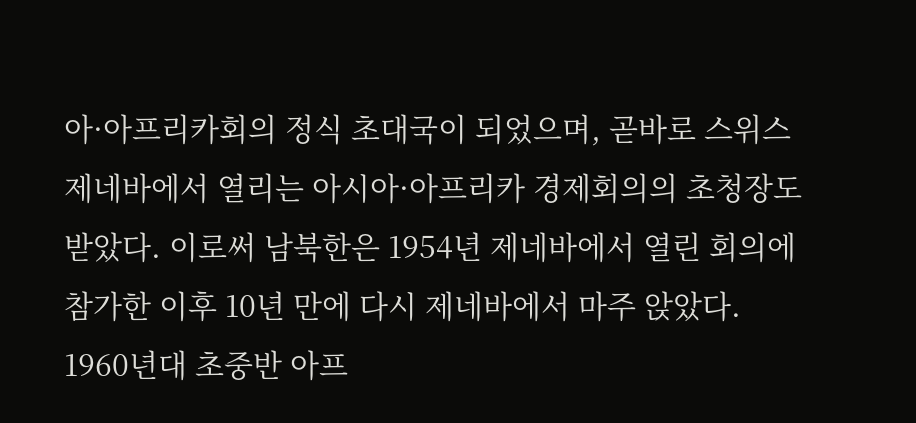아·아프리카회의 정식 초대국이 되었으며, 곧바로 스위스 제네바에서 열리는 아시아·아프리카 경제회의의 초청장도 받았다. 이로써 남북한은 1954년 제네바에서 열린 회의에 참가한 이후 10년 만에 다시 제네바에서 마주 앉았다.
1960년대 초중반 아프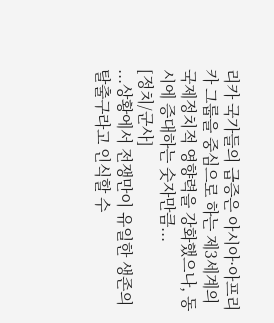리카 국가들의 급증은 아시아·아프리카 그룹을 중심으로 하는 제3세계의 국제정치적 영향력을 강화했으나, 동시에 증대하는 숫자만큼...
[정치/군사]
...상황에서 전쟁만이 유일한 생존의 탈출구라고 인식할 수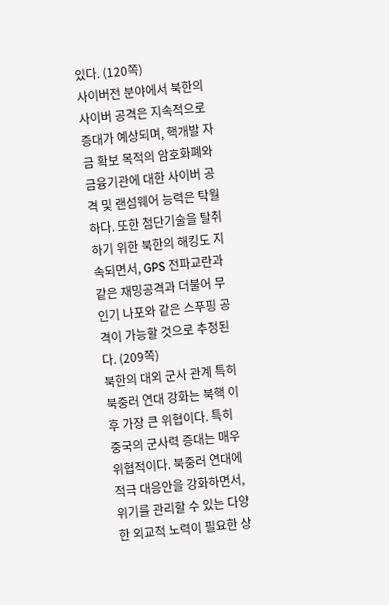있다. (120쪽)
사이버전 분야에서 북한의 사이버 공격은 지속적으로 증대가 예상되며, 핵개발 자금 확보 목적의 암호화폐와 금융기관에 대한 사이버 공격 및 랜섬웨어 능력은 탁월하다. 또한 첨단기술을 탈취하기 위한 북한의 해킹도 지속되면서, GPS 전파교란과 같은 재밍공격과 더불어 무인기 나포와 같은 스푸핑 공격이 가능할 것으로 추정된다. (209쪽)
북한의 대외 군사 관계 특히 북중러 연대 강화는 북핵 이후 가장 큰 위협이다. 특히 중국의 군사력 증대는 매우 위협적이다. 북중러 연대에 적극 대응안을 강화하면서, 위기를 관리할 수 있는 다양한 외교적 노력이 필요한 상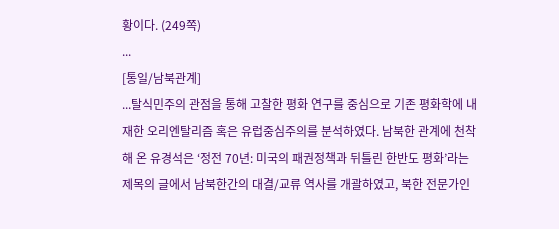황이다. (249쪽)
...
[통일/남북관계]
...탈식민주의 관점을 통해 고찰한 평화 연구를 중심으로 기존 평화학에 내재한 오리엔탈리즘 혹은 유럽중심주의를 분석하였다. 남북한 관계에 천착해 온 유경석은 ‘정전 70년: 미국의 패권정책과 뒤틀린 한반도 평화’라는 제목의 글에서 남북한간의 대결/교류 역사를 개괄하였고, 북한 전문가인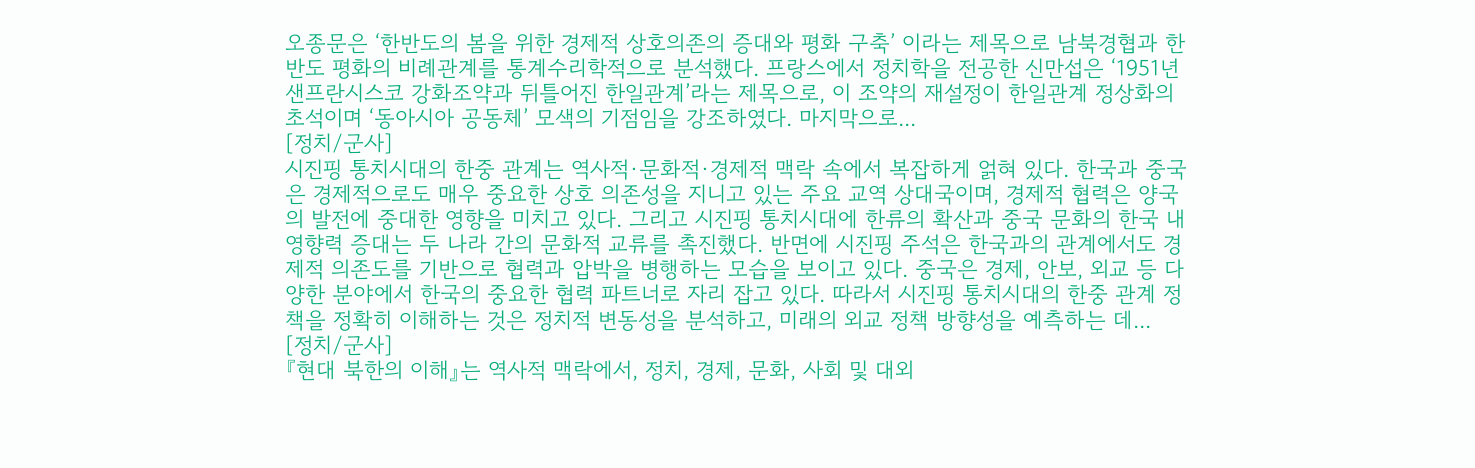오종문은 ‘한반도의 봄을 위한 경제적 상호의존의 증대와 평화 구축’ 이라는 제목으로 남북경협과 한반도 평화의 비례관계를 통계수리학적으로 분석했다. 프랑스에서 정치학을 전공한 신만섭은 ‘1951년 샌프란시스코 강화조약과 뒤틀어진 한일관계’라는 제목으로, 이 조약의 재설정이 한일관계 정상화의 초석이며 ‘동아시아 공동체’ 모색의 기점임을 강조하였다. 마지막으로...
[정치/군사]
시진핑 통치시대의 한중 관계는 역사적·문화적·경제적 맥락 속에서 복잡하게 얽혀 있다. 한국과 중국은 경제적으로도 매우 중요한 상호 의존성을 지니고 있는 주요 교역 상대국이며, 경제적 협력은 양국의 발전에 중대한 영향을 미치고 있다. 그리고 시진핑 통치시대에 한류의 확산과 중국 문화의 한국 내 영향력 증대는 두 나라 간의 문화적 교류를 촉진했다. 반면에 시진핑 주석은 한국과의 관계에서도 경제적 의존도를 기반으로 협력과 압박을 병행하는 모습을 보이고 있다. 중국은 경제, 안보, 외교 등 다양한 분야에서 한국의 중요한 협력 파트너로 자리 잡고 있다. 따라서 시진핑 통치시대의 한중 관계 정책을 정확히 이해하는 것은 정치적 변동성을 분석하고, 미래의 외교 정책 방향성을 예측하는 데...
[정치/군사]
『현대 북한의 이해』는 역사적 맥락에서, 정치, 경제, 문화, 사회 및 대외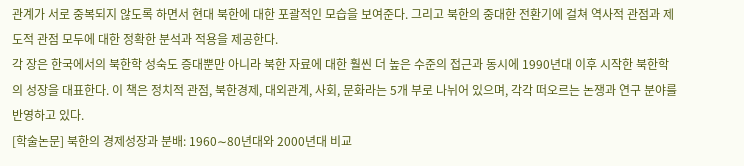관계가 서로 중복되지 않도록 하면서 현대 북한에 대한 포괄적인 모습을 보여준다. 그리고 북한의 중대한 전환기에 걸쳐 역사적 관점과 제도적 관점 모두에 대한 정확한 분석과 적용을 제공한다.
각 장은 한국에서의 북한학 성숙도 증대뿐만 아니라 북한 자료에 대한 훨씬 더 높은 수준의 접근과 동시에 1990년대 이후 시작한 북한학의 성장을 대표한다. 이 책은 정치적 관점, 북한경제, 대외관계, 사회, 문화라는 5개 부로 나뉘어 있으며, 각각 떠오르는 논쟁과 연구 분야를 반영하고 있다.
[학술논문] 북한의 경제성장과 분배: 1960∼80년대와 2000년대 비교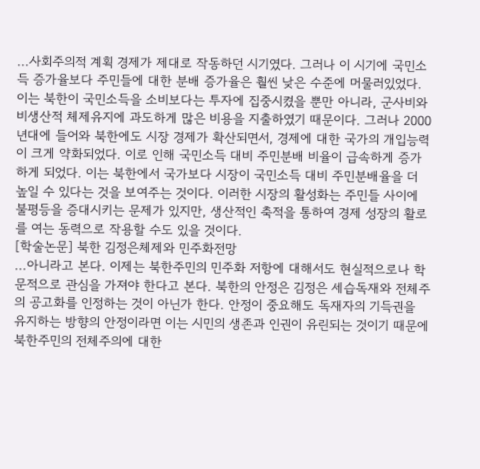...사회주의적 계획 경제가 제대로 작동하던 시기였다. 그러나 이 시기에 국민소득 증가율보다 주민들에 대한 분배 증가율은 훨씬 낮은 수준에 머물러있었다. 이는 북한이 국민소득을 소비보다는 투자에 집중시켰을 뿐만 아니라, 군사비와 비생산적 체제유지에 과도하게 많은 비용을 지출하였기 때문이다. 그러나 2000년대에 들어와 북한에도 시장 경제가 확산되면서, 경제에 대한 국가의 개입능력이 크게 약화되었다. 이로 인해 국민소득 대비 주민분배 비율이 급속하게 증가하게 되었다. 이는 북한에서 국가보다 시장이 국민소득 대비 주민분배율을 더 높일 수 있다는 것을 보여주는 것이다. 이러한 시장의 활성화는 주민들 사이에 불평등을 증대시키는 문제가 있지만, 생산적인 축적을 통하여 경제 성장의 활로를 여는 동력으로 작용할 수도 있을 것이다.
[학술논문] 북한 김정은체제와 민주화전망
...아니라고 본다. 이제는 북한주민의 민주화 저항에 대해서도 현실적으로나 학문적으로 관심을 가져야 한다고 본다. 북한의 안정은 김정은 세습독재와 전체주의 공고화를 인정하는 것이 아닌가 한다. 안정이 중요해도 독재자의 기득권을 유지하는 방향의 안정이라면 이는 시민의 생존과 인권이 유린되는 것이기 때문에 북한주민의 전체주의에 대한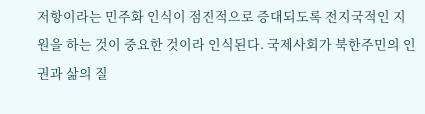저항이라는 민주화 인식이 점진적으로 증대되도록 전지국적인 지원을 하는 것이 중요한 것이라 인식된다. 국제사회가 북한주민의 인권과 삶의 질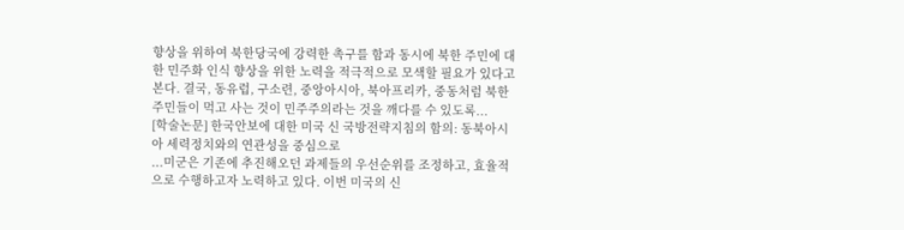향상을 위하여 북한당국에 강력한 촉구를 함과 동시에 북한 주민에 대한 민주화 인식 향상을 위한 노력을 적극적으로 모색할 필요가 있다고 본다. 결국, 동유럽, 구소련, 중앙아시아, 북아프리카, 중동처럼 북한주민들이 먹고 사는 것이 민주주의라는 것을 깨다를 수 있도록...
[학술논문] 한국안보에 대한 미국 신 국방전략지침의 함의: 동북아시아 세력정치와의 연관성을 중심으로
...미군은 기존에 추진해오던 과제들의 우선순위를 조정하고, 효율적으로 수행하고자 노력하고 있다. 이번 미국의 신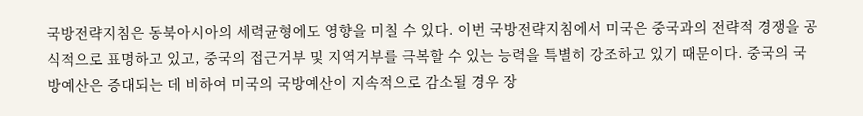국방전략지침은 동북아시아의 세력균형에도 영향을 미칠 수 있다. 이번 국방전략지침에서 미국은 중국과의 전략적 경쟁을 공식적으로 표명하고 있고, 중국의 접근거부 및 지역거부를 극복할 수 있는 능력을 특별히 강조하고 있기 때문이다. 중국의 국방예산은 증대되는 데 비하여 미국의 국방예산이 지속적으로 감소될 경우 장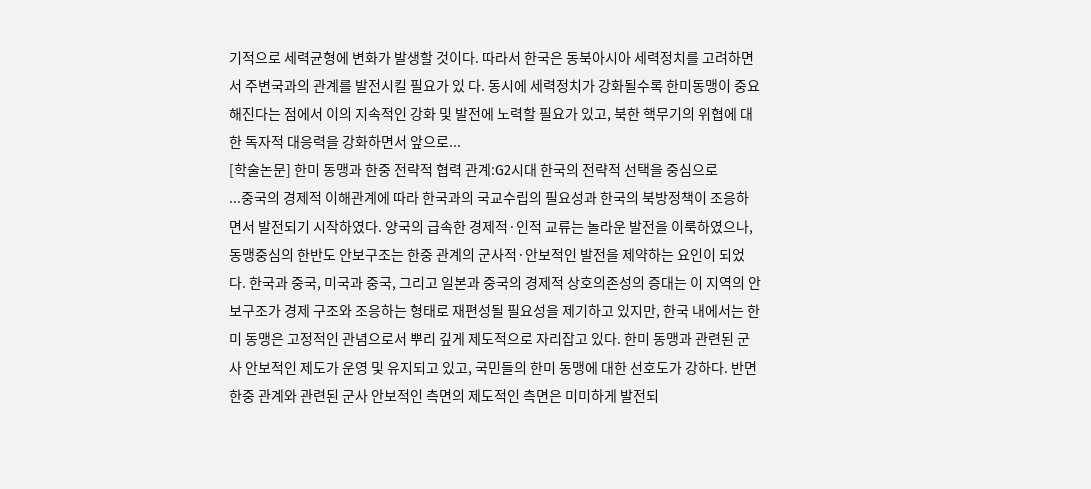기적으로 세력균형에 변화가 발생할 것이다. 따라서 한국은 동북아시아 세력정치를 고려하면서 주변국과의 관계를 발전시킬 필요가 있 다. 동시에 세력정치가 강화될수록 한미동맹이 중요해진다는 점에서 이의 지속적인 강화 및 발전에 노력할 필요가 있고, 북한 핵무기의 위협에 대한 독자적 대응력을 강화하면서 앞으로...
[학술논문] 한미 동맹과 한중 전략적 협력 관계:G2시대 한국의 전략적 선택을 중심으로
...중국의 경제적 이해관계에 따라 한국과의 국교수립의 필요성과 한국의 북방정책이 조응하면서 발전되기 시작하였다. 양국의 급속한 경제적·인적 교류는 놀라운 발전을 이룩하였으나, 동맹중심의 한반도 안보구조는 한중 관계의 군사적·안보적인 발전을 제약하는 요인이 되었다. 한국과 중국, 미국과 중국, 그리고 일본과 중국의 경제적 상호의존성의 증대는 이 지역의 안보구조가 경제 구조와 조응하는 형태로 재편성될 필요성을 제기하고 있지만, 한국 내에서는 한미 동맹은 고정적인 관념으로서 뿌리 깊게 제도적으로 자리잡고 있다. 한미 동맹과 관련된 군사 안보적인 제도가 운영 및 유지되고 있고, 국민들의 한미 동맹에 대한 선호도가 강하다. 반면 한중 관계와 관련된 군사 안보적인 측면의 제도적인 측면은 미미하게 발전되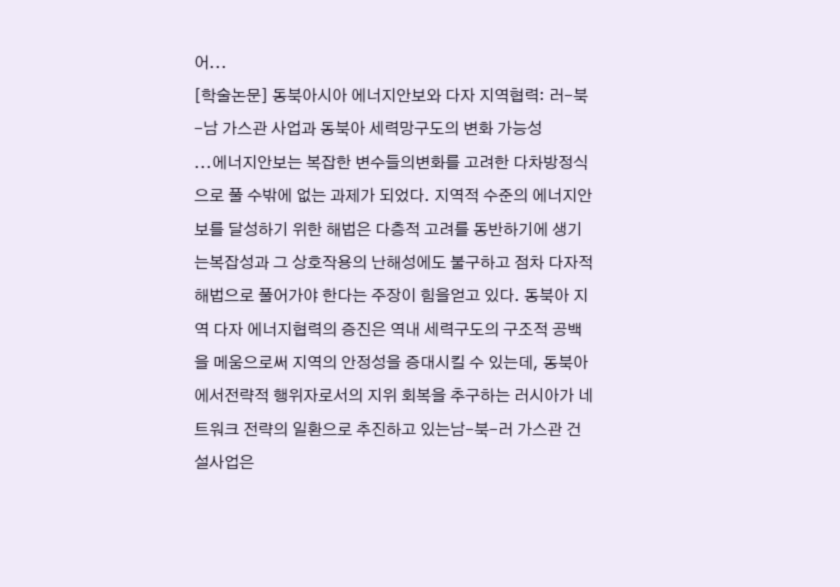어...
[학술논문] 동북아시아 에너지안보와 다자 지역협력: 러-북-남 가스관 사업과 동북아 세력망구도의 변화 가능성
...에너지안보는 복잡한 변수들의변화를 고려한 다차방정식으로 풀 수밖에 없는 과제가 되었다. 지역적 수준의 에너지안보를 달성하기 위한 해법은 다층적 고려를 동반하기에 생기는복잡성과 그 상호작용의 난해성에도 불구하고 점차 다자적 해법으로 풀어가야 한다는 주장이 힘을얻고 있다. 동북아 지역 다자 에너지협력의 증진은 역내 세력구도의 구조적 공백을 메움으로써 지역의 안정성을 증대시킬 수 있는데, 동북아에서전략적 행위자로서의 지위 회복을 추구하는 러시아가 네트워크 전략의 일환으로 추진하고 있는남-북-러 가스관 건설사업은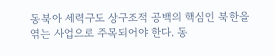동북아 세력구도 상구조적 공백의 핵심인 북한을 엮는 사업으로 주목되어야 한다. 동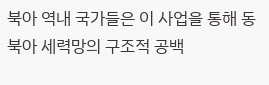북아 역내 국가들은 이 사업을 통해 동북아 세력망의 구조적 공백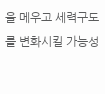을 메우고 세력구도를 변화시킬 가능성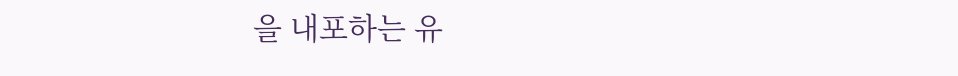을 내포하는 유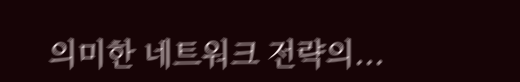의미한 네트워크 전략의...